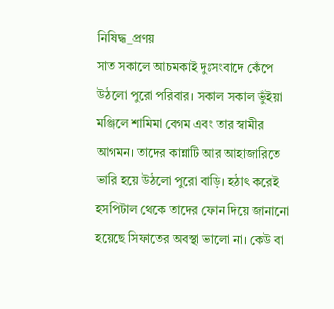নিষিদ্ধ_প্রণয়
সাত সকালে আচমকাই দুঃসংবাদে কেঁপে উঠলো পুরো পরিবার। সকাল সকাল ভুঁইয়া মঞ্জিলে শামিমা বেগম এবং তার স্বামীর আগমন। তাদের কান্নাটি আর আহাজারিতে ভারি হয়ে উঠলো পুরো বাড়ি। হঠাৎ করেই হসপিটাল থেকে তাদের ফোন দিয়ে জানানো হয়েছে সিফাতের অবস্থা ভালো না। কেউ বা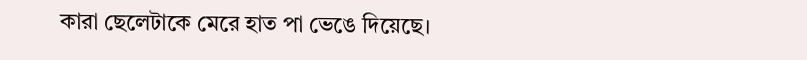কারা ছেলেটাকে মেরে হাত পা ভেঙে দিয়েছে।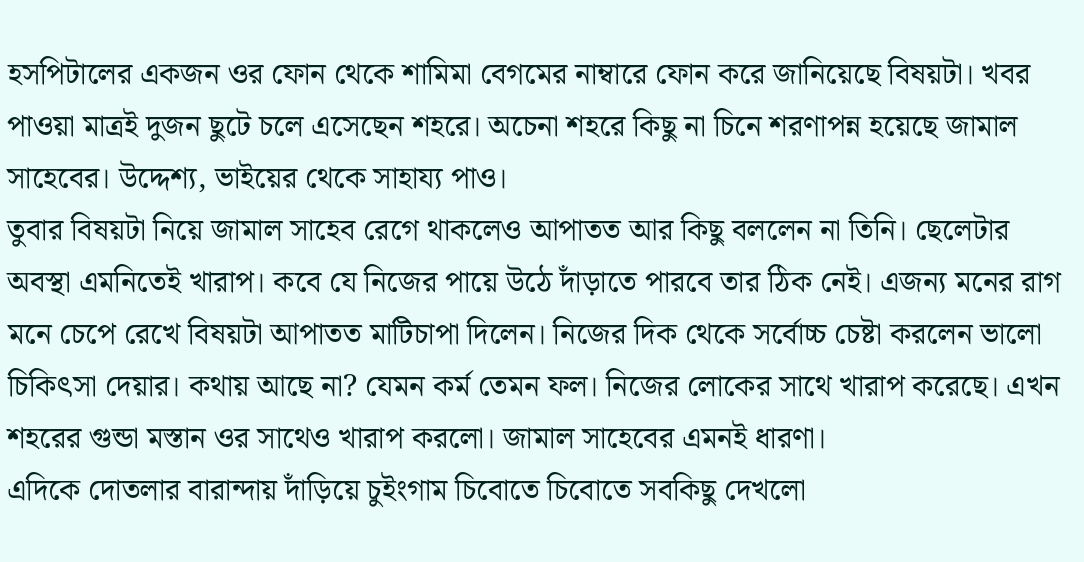হসপিটালের একজন ওর ফোন থেকে শামিমা বেগমের নাম্বারে ফোন করে জানিয়েছে বিষয়টা। খবর পাওয়া মাত্রই দুজন ছুটে চলে এসেছেন শহরে। অচেনা শহরে কিছু না চিনে শরণাপন্ন হয়েছে জামাল সাহেবের। উদ্দেশ্য, ভাইয়ের থেকে সাহায্য পাও।
তুবার বিষয়টা নিয়ে জামাল সাহেব রেগে থাকলেও আপাতত আর কিছু বললেন না তিনি। ছেলেটার অবস্থা এমনিতেই খারাপ। কবে যে নিজের পায়ে উঠে দাঁড়াতে পারবে তার ঠিক নেই। এজন্য মনের রাগ মনে চেপে রেখে বিষয়টা আপাতত মাটিচাপা দিলেন। নিজের দিক থেকে সর্বোচ্চ চেষ্টা করলেন ভালো চিকিৎসা দেয়ার। কথায় আছে না? যেমন কর্ম তেমন ফল। নিজের লোকের সাথে খারাপ করেছে। এখন শহরের গুন্ডা মস্তান ওর সাথেও খারাপ করলো। জামাল সাহেবের এমনই ধারণা।
এদিকে দোতলার বারান্দায় দাঁড়িয়ে চুইংগাম চিবোতে চিবোতে সবকিছু দেখলো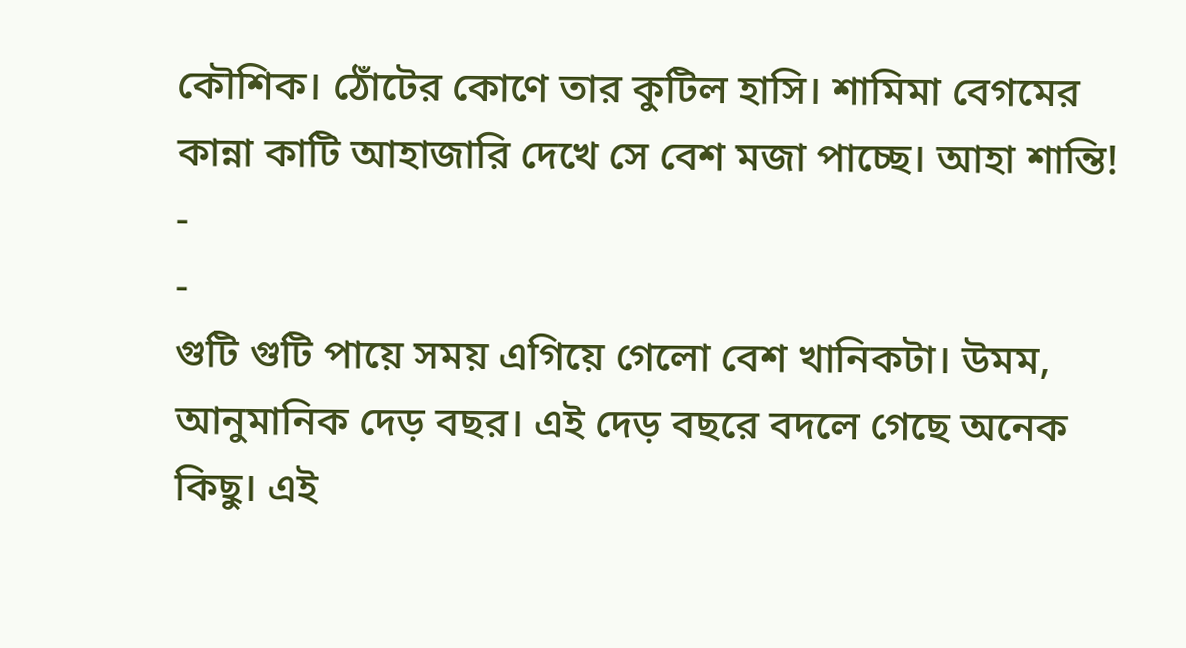কৌশিক। ঠোঁটের কোণে তার কুটিল হাসি। শামিমা বেগমের কান্না কাটি আহাজারি দেখে সে বেশ মজা পাচ্ছে। আহা শান্তি!
-
-
গুটি গুটি পায়ে সময় এগিয়ে গেলো বেশ খানিকটা। উমম, আনুমানিক দেড় বছর। এই দেড় বছরে বদলে গেছে অনেক কিছু। এই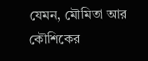যেমন, মৌমিতা আর কৌশিকের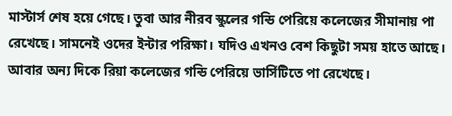মাস্টার্স শেষ হয়ে গেছে। তুবা আর নীরব স্কুলের গন্ডি পেরিয়ে কলেজের সীমানায় পা রেখেছে। সামনেই ওদের ইন্টার পরিক্ষা। যদিও এখনও বেশ কিছুটা সময় হাতে আছে। আবার অন্য দিকে রিয়া কলেজের গন্ডি পেরিয়ে ভার্সিটিতে পা রেখেছে।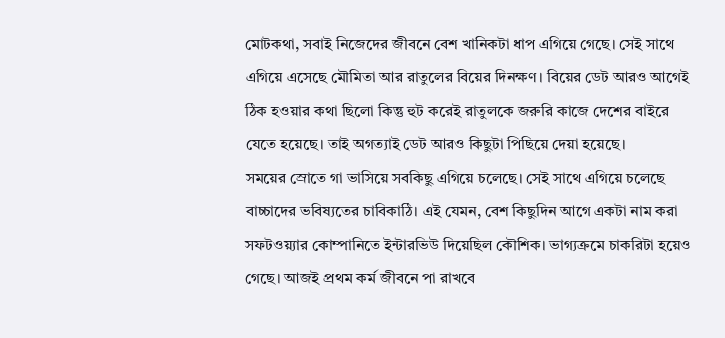মোটকথা, সবাই নিজেদের জীবনে বেশ খানিকটা ধাপ এগিয়ে গেছে। সেই সাথে এগিয়ে এসেছে মৌমিতা আর রাতুলের বিয়ের দিনক্ষণ। বিয়ের ডেট আরও আগেই ঠিক হওয়ার কথা ছিলো কিন্তু হুট করেই রাতুলকে জরুরি কাজে দেশের বাইরে যেতে হয়েছে। তাই অগত্যাই ডেট আরও কিছুটা পিছিয়ে দেয়া হয়েছে।
সময়ের স্রোতে গা ভাসিয়ে সবকিছু এগিয়ে চলেছে। সেই সাথে এগিয়ে চলেছে বাচ্চাদের ভবিষ্যতের চাবিকাঠি। এই যেমন, বেশ কিছুদিন আগে একটা নাম করা সফটওয়্যার কোম্পানিতে ইন্টারভিউ দিয়েছিল কৌশিক। ভাগ্যক্রমে চাকরিটা হয়েও গেছে। আজই প্রথম কর্ম জীবনে পা রাখবে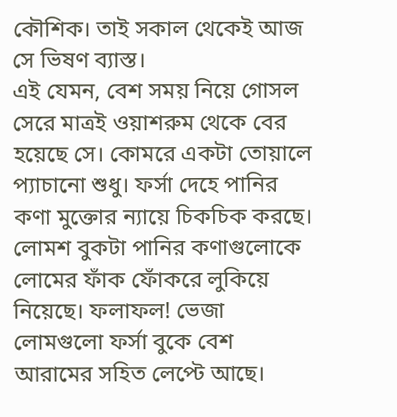কৌশিক। তাই সকাল থেকেই আজ সে ভিষণ ব্যাস্ত।
এই যেমন, বেশ সময় নিয়ে গোসল সেরে মাত্রই ওয়াশরুম থেকে বের হয়েছে সে। কোমরে একটা তোয়ালে প্যাচানো শুধু। ফর্সা দেহে পানির কণা মুক্তোর ন্যায়ে চিকচিক করছে। লোমশ বুকটা পানির কণাগুলোকে লোমের ফাঁক ফোঁকরে লুকিয়ে নিয়েছে। ফলাফল! ভেজা লোমগুলো ফর্সা বুকে বেশ আরামের সহিত লেপ্টে আছে।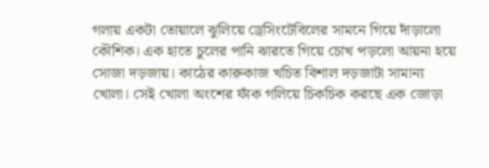গলায় একটা তোয়ালে ঝুলিয়ে ড্রেসিংটেবিলের সামনে গিয়ে দাঁড়ালো কৌশিক। এক হাতে চুলের পানি ঝারতে গিয়ে চোখ পড়লো আয়না হয়ে সোজা দড়জায়। কাঠের কারুকাজ খচিত বিশাল দড়জাটা সামান্য খোলা। সেই খোলা অংশের ফাঁক গলিয়ে চিকচিক করছে এক জোড়া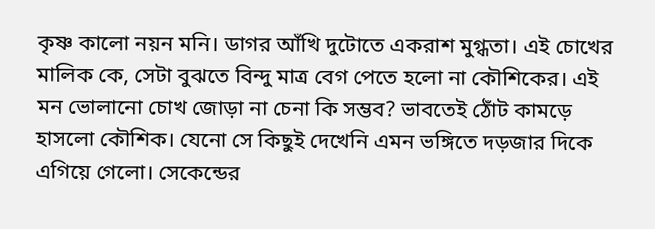কৃষ্ণ কালো নয়ন মনি। ডাগর আঁখি দুটোতে একরাশ মুগ্ধতা। এই চোখের মালিক কে, সেটা বুঝতে বিন্দু মাত্র বেগ পেতে হলো না কৌশিকের। এই মন ভোলানো চোখ জোড়া না চেনা কি সম্ভব? ভাবতেই ঠোঁট কামড়ে হাসলো কৌশিক। যেনো সে কিছুই দেখেনি এমন ভঙ্গিতে দড়জার দিকে এগিয়ে গেলো। সেকেন্ডের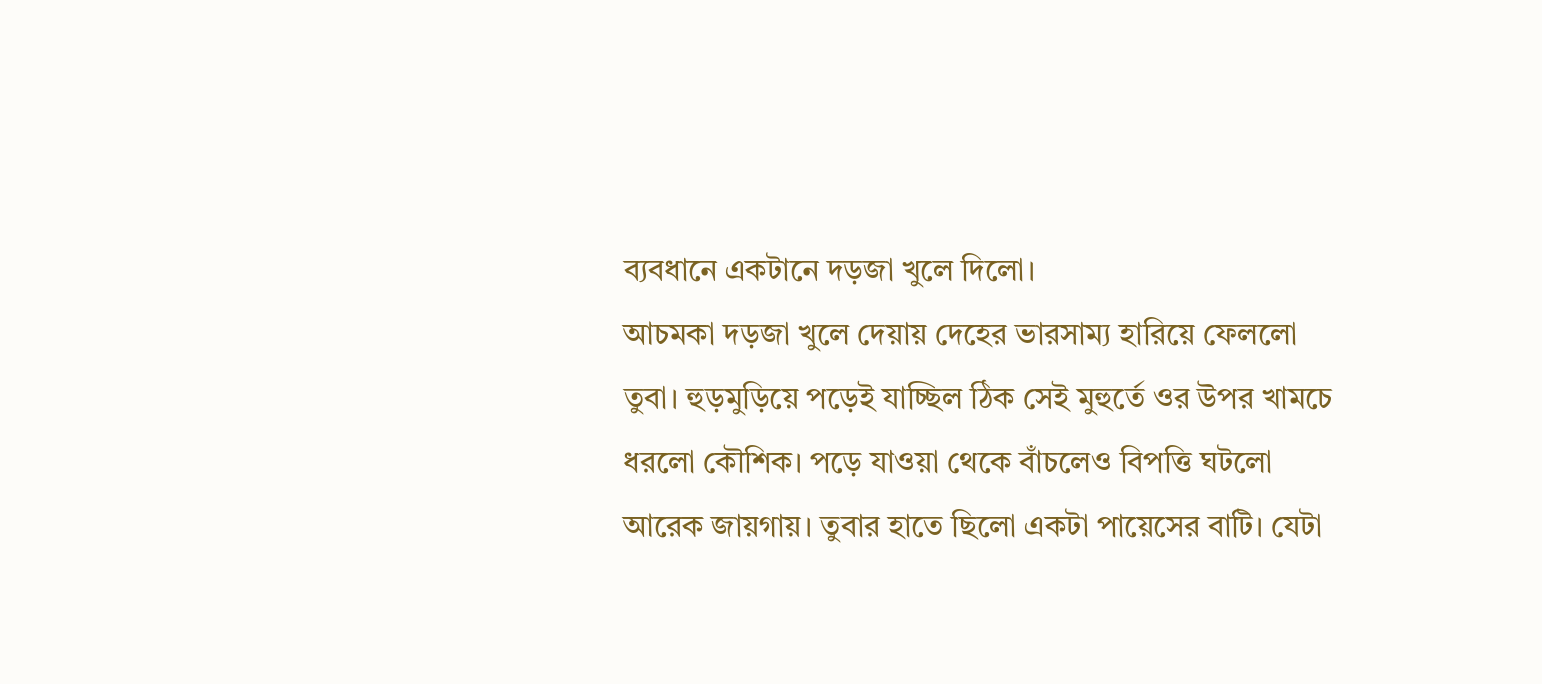ব্যবধানে একটানে দড়জা খুলে দিলো।
আচমকা দড়জা খুলে দেয়ায় দেহের ভারসাম্য হারিয়ে ফেললো তুবা। হুড়মুড়িয়ে পড়েই যাচ্ছিল ঠিক সেই মুহুর্তে ওর উপর খামচে ধরলো কৌশিক। পড়ে যাওয়া থেকে বাঁচলেও বিপত্তি ঘটলো আরেক জায়গায়। তুবার হাতে ছিলো একটা পায়েসের বাটি। যেটা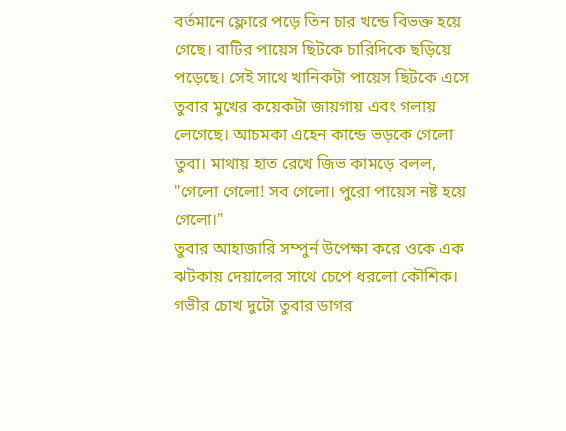বর্তমানে ফ্লোরে পড়ে তিন চার খন্ডে বিভক্ত হয়ে গেছে। বাটির পায়েস ছিটকে চারিদিকে ছড়িয়ে পড়েছে। সেই সাথে খানিকটা পায়েস ছিটকে এসে তুবার মুখের কয়েকটা জায়গায় এবং গলায় লেগেছে। আচমকা এহেন কান্ডে ভড়কে গেলো তুবা। মাথায় হাত রেখে জিভ কামড়ে বলল,
"গেলো গেলো! সব গেলো। পুরো পায়েস নষ্ট হয়ে গেলো।"
তুবার আহাজারি সম্পুর্ন উপেক্ষা করে ওকে এক ঝটকায় দেয়ালের সাথে চেপে ধরলো কৌশিক। গভীর চোখ দুটো তুবার ডাগর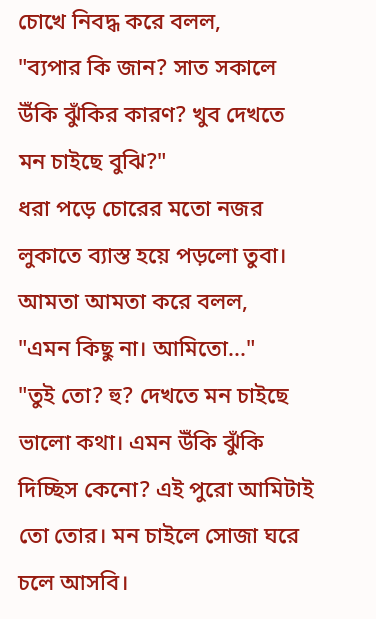চোখে নিবদ্ধ করে বলল,
"ব্যপার কি জান? সাত সকালে উঁকি ঝুঁকির কারণ? খুব দেখতে মন চাইছে বুঝি?"
ধরা পড়ে চোরের মতো নজর লুকাতে ব্যাস্ত হয়ে পড়লো তুবা। আমতা আমতা করে বলল,
"এমন কিছু না। আমিতো..."
"তুই তো? হু? দেখতে মন চাইছে ভালো কথা। এমন উঁকি ঝুঁকি দিচ্ছিস কেনো? এই পুরো আমিটাই তো তোর। মন চাইলে সোজা ঘরে চলে আসবি।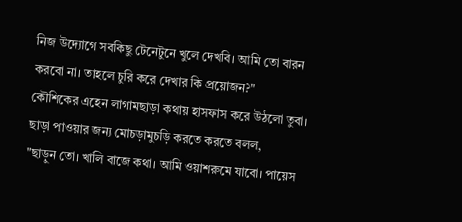নিজ উদ্যোগে সবকিছু টেনেটুনে খুলে দেখবি। আমি তো বারন করবো না। তাহলে চুরি করে দেখার কি প্রয়োজন?"
কৌশিকের এহেন লাগামছাড়া কথায় হাসফাস করে উঠলো তুবা। ছাড়া পাওয়ার জন্য মোচড়ামুচড়ি করতে করতে বলল,
"ছাড়ুন তো। খালি বাজে কথা। আমি ওয়াশরুমে যাবো। পায়েস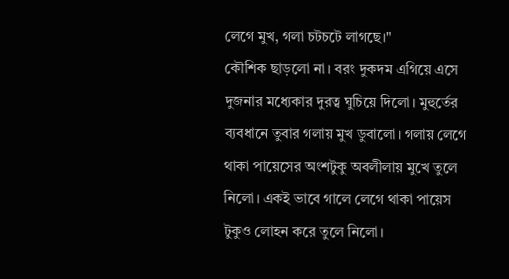লেগে মুখ, গলা চটচটে লাগছে।"
কৌশিক ছাড়লো না। বরং দুকদম এগিয়ে এসে দুজনার মধ্যেকার দুরত্ব ঘুচিয়ে দিলো। মুহুর্তের ব্যবধানে তুবার গলায় মুখ ডুবালো। গলায় লেগে থাকা পায়েসের অংশটুকু অবলীলায় মুখে তুলে নিলো। একই ভাবে গালে লেগে থাকা পায়েস টুকুও লোহন করে তুলে নিলো।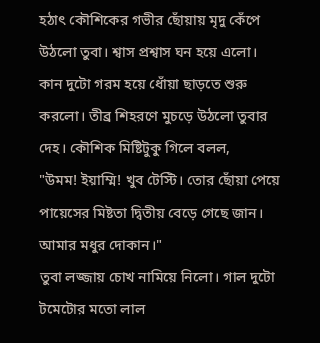হঠাৎ কৌশিকের গভীর ছোঁয়ায় মৃদু কেঁপে উঠলো তুবা। শ্বাস প্রশ্বাস ঘন হয়ে এলো। কান দুটো গরম হয়ে ধোঁয়া ছাড়তে শুরু করলো। তীব্র শিহরণে মুচড়ে উঠলো তুবার দেহ। কৌশিক মিষ্টিটুকু গিলে বলল,
"উমম! ইয়াম্মি! খুব টেস্টি। তোর ছোঁয়া পেয়ে পায়েসের মিষ্টতা দ্বিতীয় বেড়ে গেছে জান। আমার মধুর দোকান।"
তুবা লজ্জায় চোখ নামিয়ে নিলো। গাল দুটো টমেটোর মতো লাল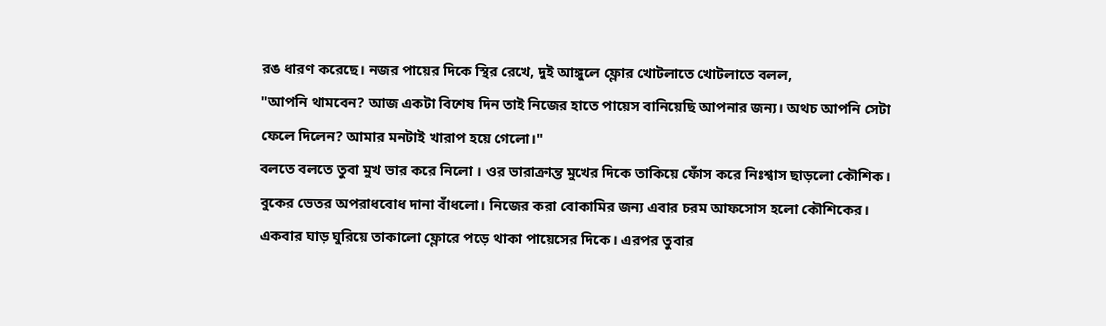রঙ ধারণ করেছে। নজর পায়ের দিকে স্থির রেখে, দুই আঙ্গুলে ফ্লোর খোটলাতে খোটলাতে বলল,
"আপনি থামবেন? আজ একটা বিশেষ দিন তাই নিজের হাতে পায়েস বানিয়েছি আপনার জন্য। অথচ আপনি সেটা ফেলে দিলেন? আমার মনটাই খারাপ হয়ে গেলো।"
বলতে বলতে তুবা মুখ ভার করে নিলো । ওর ভারাক্রান্ত মুখের দিকে তাকিয়ে ফোঁস করে নিঃশ্বাস ছাড়লো কৌশিক। বুকের ভেতর অপরাধবোধ দানা বাঁধলো। নিজের করা বোকামির জন্য এবার চরম আফসোস হলো কৌশিকের। একবার ঘাড় ঘুরিয়ে তাকালো ফ্লোরে পড়ে থাকা পায়েসের দিকে। এরপর তুবার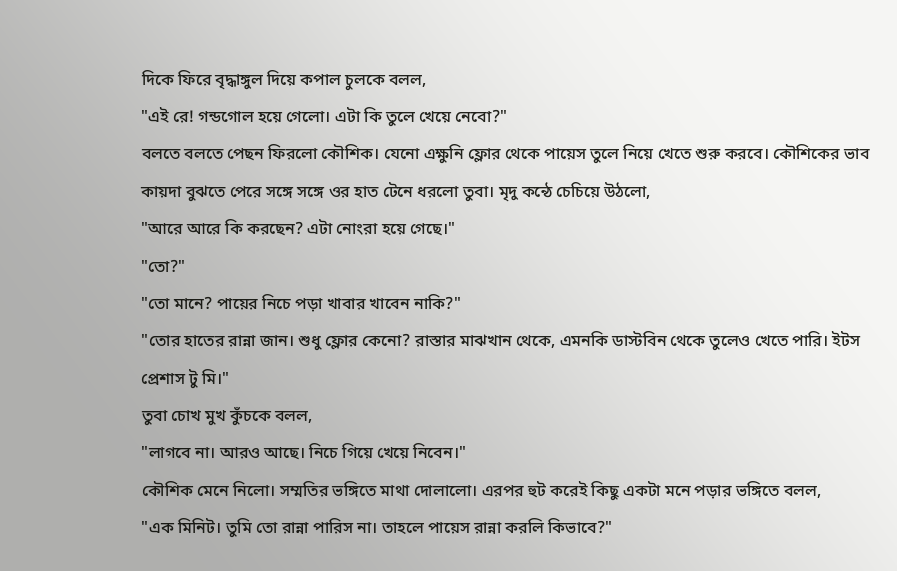দিকে ফিরে বৃদ্ধাঙ্গুল দিয়ে কপাল চুলকে বলল,
"এই রে! গন্ডগোল হয়ে গেলো। এটা কি তুলে খেয়ে নেবো?"
বলতে বলতে পেছন ফিরলো কৌশিক। যেনো এক্ষুনি ফ্লোর থেকে পায়েস তুলে নিয়ে খেতে শুরু করবে। কৌশিকের ভাব কায়দা বুঝতে পেরে সঙ্গে সঙ্গে ওর হাত টেনে ধরলো তুবা। মৃদু কন্ঠে চেচিয়ে উঠলো,
"আরে আরে কি করছেন? এটা নোংরা হয়ে গেছে।"
"তো?"
"তো মানে? পায়ের নিচে পড়া খাবার খাবেন নাকি?"
"তোর হাতের রান্না জান। শুধু ফ্লোর কেনো? রাস্তার মাঝখান থেকে, এমনকি ডাস্টবিন থেকে তুলেও খেতে পারি। ইটস প্রেশাস টু মি।"
তুবা চোখ মুখ কুঁচকে বলল,
"লাগবে না। আরও আছে। নিচে গিয়ে খেয়ে নিবেন।"
কৌশিক মেনে নিলো। সম্মতির ভঙ্গিতে মাথা দোলালো। এরপর হুট করেই কিছু একটা মনে পড়ার ভঙ্গিতে বলল,
"এক মিনিট। তুমি তো রান্না পারিস না। তাহলে পায়েস রান্না করলি কিভাবে?"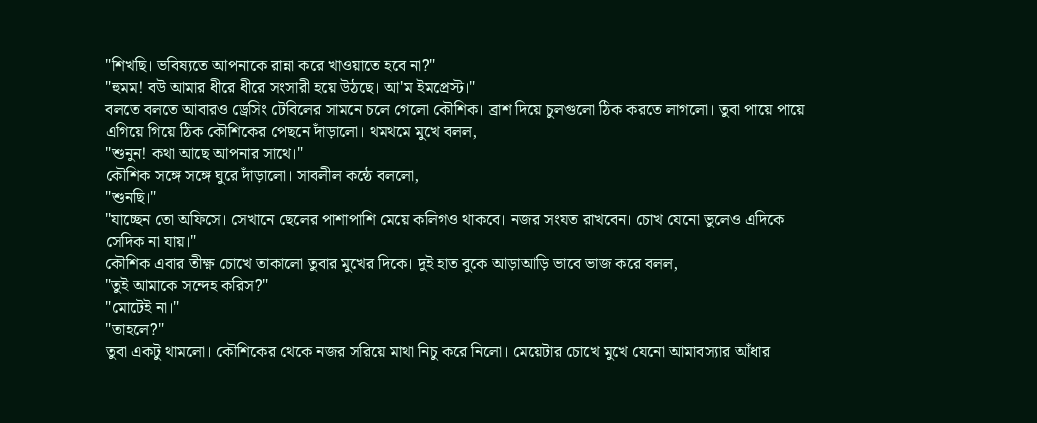"শিখছি। ভবিষ্যতে আপনাকে রান্না করে খাওয়াতে হবে না?"
"হুমম! বউ আমার ধীরে ধীরে সংসারী হয়ে উঠছে। আ'ম ইমপ্রেস্ট।"
বলতে বলতে আবারও ড্রেসিং টেবিলের সামনে চলে গেলো কৌশিক। ব্রাশ দিয়ে চুলগুলো ঠিক করতে লাগলো। তুবা পায়ে পায়ে এগিয়ে গিয়ে ঠিক কৌশিকের পেছনে দাঁড়ালো। থমথমে মুখে বলল,
"শুনুন! কথা আছে আপনার সাথে।"
কৌশিক সঙ্গে সঙ্গে ঘুরে দাঁড়ালো। সাবলীল কন্ঠে বললো,
"শুনছি।"
"যাচ্ছেন তো অফিসে। সেখানে ছেলের পাশাপাশি মেয়ে কলিগও থাকবে। নজর সংযত রাখবেন। চোখ যেনো ভুলেও এদিকে সেদিক না যায়।"
কৌশিক এবার তীক্ষ্ণ চোখে তাকালো তুবার মুখের দিকে। দুই হাত বুকে আড়াআড়ি ভাবে ভাজ করে বলল,
"তুই আমাকে সন্দেহ করিস?"
"মোটেই না।"
"তাহলে?"
তুবা একটু থামলো। কৌশিকের থেকে নজর সরিয়ে মাথা নিচু করে নিলো। মেয়েটার চোখে মুখে যেনো আমাবস্যার আঁধার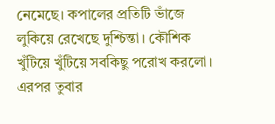নেমেছে। কপালের প্রতিটি ভাঁজে লুকিয়ে রেখেছে দুশ্চিন্তা। কৌশিক খুঁটিয়ে খুঁটিয়ে সবকিছু পরোখ করলো। এরপর তুবার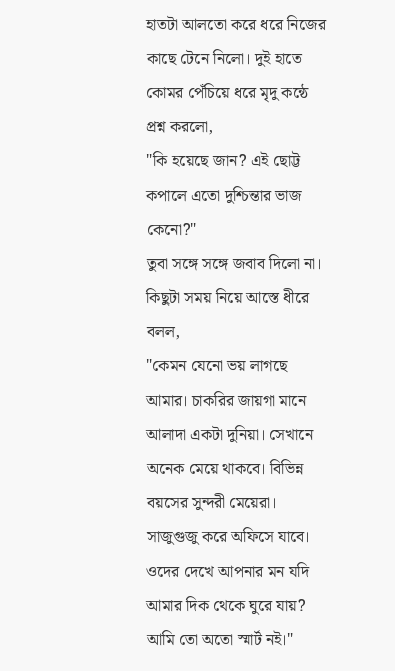হাতটা আলতো করে ধরে নিজের কাছে টেনে নিলো। দুই হাতে কোমর পেঁচিয়ে ধরে মৃদু কন্ঠে প্রশ্ন করলো,
"কি হয়েছে জান? এই ছোট্ট কপালে এতো দুশ্চিন্তার ভাজ কেনো?"
তুবা সঙ্গে সঙ্গে জবাব দিলো না। কিছুটা সময় নিয়ে আস্তে ধীরে বলল,
"কেমন যেনো ভয় লাগছে আমার। চাকরির জায়গা মানে আলাদা একটা দুনিয়া। সেখানে অনেক মেয়ে থাকবে। বিভিন্ন বয়সের সুন্দরী মেয়েরা। সাজুগুজু করে অফিসে যাবে। ওদের দেখে আপনার মন যদি আমার দিক থেকে ঘুরে যায়? আমি তো অতো স্মার্ট নই।"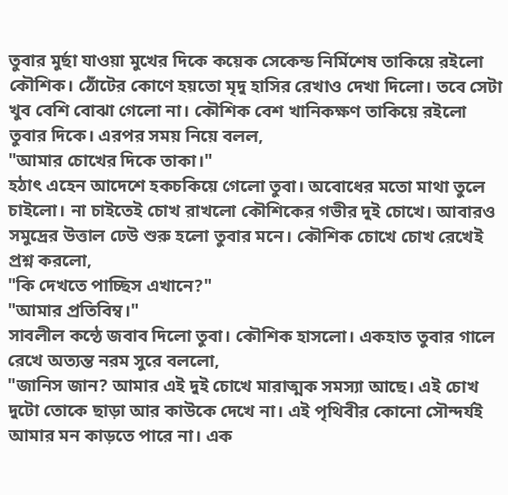তুবার মুর্ছা যাওয়া মুখের দিকে কয়েক সেকেন্ড নির্মিশেষ তাকিয়ে রইলো কৌশিক। ঠোঁটের কোণে হয়তো মৃদু হাসির রেখাও দেখা দিলো। তবে সেটা খুব বেশি বোঝা গেলো না। কৌশিক বেশ খানিকক্ষণ তাকিয়ে রইলো তুবার দিকে। এরপর সময় নিয়ে বলল,
"আমার চোখের দিকে তাকা।"
হঠাৎ এহেন আদেশে হকচকিয়ে গেলো তুবা। অবোধের মতো মাথা তুলে চাইলো। না চাইতেই চোখ রাখলো কৌশিকের গভীর দুই চোখে। আবারও সমুদ্রের উত্তাল ঢেউ শুরু হলো তুবার মনে। কৌশিক চোখে চোখ রেখেই প্রশ্ন করলো,
"কি দেখতে পাচ্ছিস এখানে?"
"আমার প্রতিবিম্ব।"
সাবলীল কন্ঠে জবাব দিলো তুবা। কৌশিক হাসলো। একহাত তুবার গালে রেখে অত্যন্ত নরম সুরে বললো,
"জানিস জান? আমার এই দুই চোখে মারাত্মক সমস্যা আছে। এই চোখ দুটো তোকে ছাড়া আর কাউকে দেখে না। এই পৃথিবীর কোনো সৌন্দর্যই আমার মন কাড়তে পারে না। এক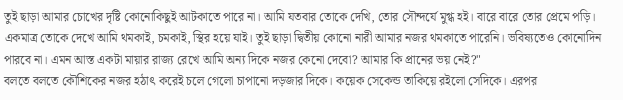তুই ছাড়া আমার চোখের দৃষ্টি কোনোকিছুই আটকাতে পারে না। আমি যতবার তোকে দেখি, তোর সৌন্দর্যে মুগ্ধ হই। বারে বারে তোর প্রেমে পড়ি। একমাত্র তোকে দেখে আমি থমকাই, চমকাই, স্থির হয়ে যাই। তুই ছাড়া দ্বিতীয় কোনো নারী আমার নজর থমকাতে পারেনি। ভবিষ্যতেও কোনোদিন পারবে না। এমন আস্ত একটা মায়ার রাজ্য রেখে আমি অন্য দিকে নজর কেনো দেবো? আমার কি প্রানের ভয় নেই?"
বলতে বলতে কৌশিকের নজর হঠাৎ করেই চলে গেলো চাপানো দড়জার দিকে। কয়েক সেকেন্ড তাকিয়ে রইলো সেদিকে। এরপর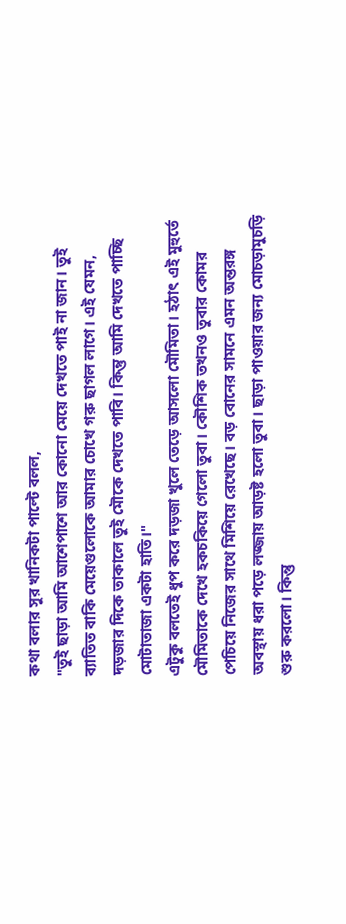কথা বলার সুর খানিকটা পাল্টে বলল,
"তুই ছাড়া আমি আশেপাশে আর কোনো মেয়ে দেখতে পাই না জান। তুই ব্যাতিত বাকি মেয়েগুলোকে আমার চোখে গরু ছাগল লাগে। এই যেমন, দড়জার দিকে তাকালে তুই মৌকে দেখতে পাবি। কিন্তু আমি দেখতে পাচ্ছি মোটাতাজা একটা হাতি।"
এটুকু বলতেই ধুপ করে দড়জা খুলে তেড়ে আসলো মৌমিতা। হঠাৎ এই মুহুর্তে মৌমিতাকে দেখে হকচকিয়ে গেলো তুবা। কৌশিক তখনও তুবার কোমর পেচিয়ে নিজের সাথে মিশিয়ে রেখেছে। বড় বোনের সামনে এমন অন্তরঙ্গ অবস্থায় ধরা পড়ে লজ্জায় আড়ষ্ট হলো তুবা। ছাড়া পাওয়ার জন্য মোচড়ামুচড়ি শুরু করলো। কিন্তু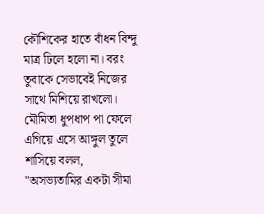কৌশিকের হাতে বাঁধন বিন্দু মাত্র ঢিলে হলো না। বরং তুবাকে সেভাবেই নিজের সাথে মিশিয়ে রাখলো। মৌমিতা ধুপধাপ পা ফেলে এগিয়ে এসে আঙ্গুল তুলে শাসিয়ে বলল,
"অসভ্যতামির একটা সীমা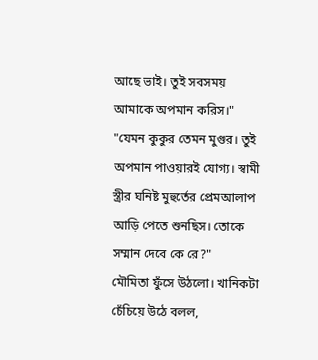আছে ভাই। তুই সবসময় আমাকে অপমান করিস।"
"যেমন কুকুর তেমন মুগুর। তুই অপমান পাওয়ারই যোগ্য। স্বামী স্ত্রীর ঘনিষ্ট মুহুর্তের প্রেমআলাপ আড়ি পেতে শুনছিস। তোকে সম্মান দেবে কে রে?"
মৌমিতা ফুঁসে উঠলো। খানিকটা চেঁচিয়ে উঠে বলল,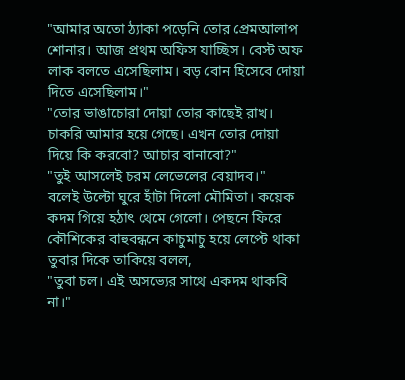"আমার অতো ঠ্যাকা পড়েনি তোর প্রেমআলাপ শোনার। আজ প্রথম অফিস যাচ্ছিস। বেস্ট অফ লাক বলতে এসেছিলাম। বড় বোন হিসেবে দোয়া দিতে এসেছিলাম।"
"তোর ভাঙাচোরা দোয়া তোর কাছেই রাখ। চাকরি আমার হয়ে গেছে। এখন তোর দোয়া দিয়ে কি করবো? আচার বানাবো?"
"তুই আসলেই চরম লেভেলের বেয়াদব।"
বলেই উল্টো ঘুরে হাঁটা দিলো মৌমিতা। কয়েক কদম গিয়ে হঠাৎ থেমে গেলো। পেছনে ফিরে কৌশিকের বাহুবন্ধনে কাচুমাচু হয়ে লেপ্টে থাকা তুবার দিকে তাকিয়ে বলল,
"তুবা চল। এই অসভ্যের সাথে একদম থাকবি না।"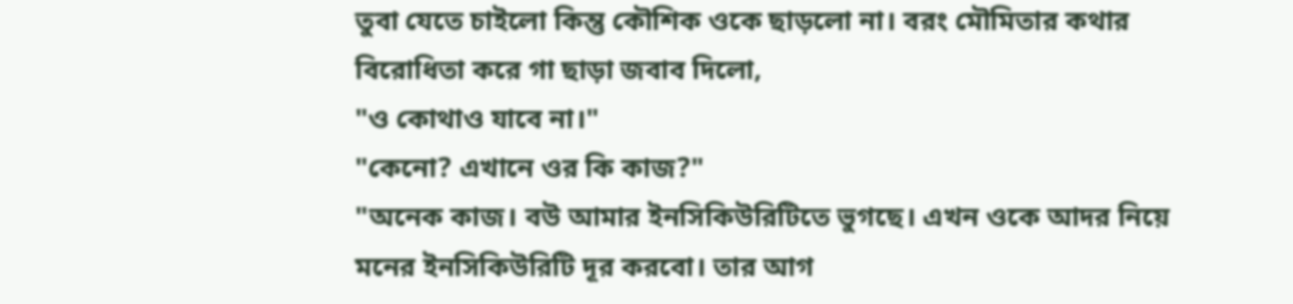তুবা যেতে চাইলো কিন্তু কৌশিক ওকে ছাড়লো না। বরং মৌমিতার কথার বিরোধিতা করে গা ছাড়া জবাব দিলো,
"ও কোথাও যাবে না।"
"কেনো? এখানে ওর কি কাজ?"
"অনেক কাজ। বউ আমার ইনসিকিউরিটিতে ভুগছে। এখন ওকে আদর নিয়ে মনের ইনসিকিউরিটি দূর করবো। তার আগ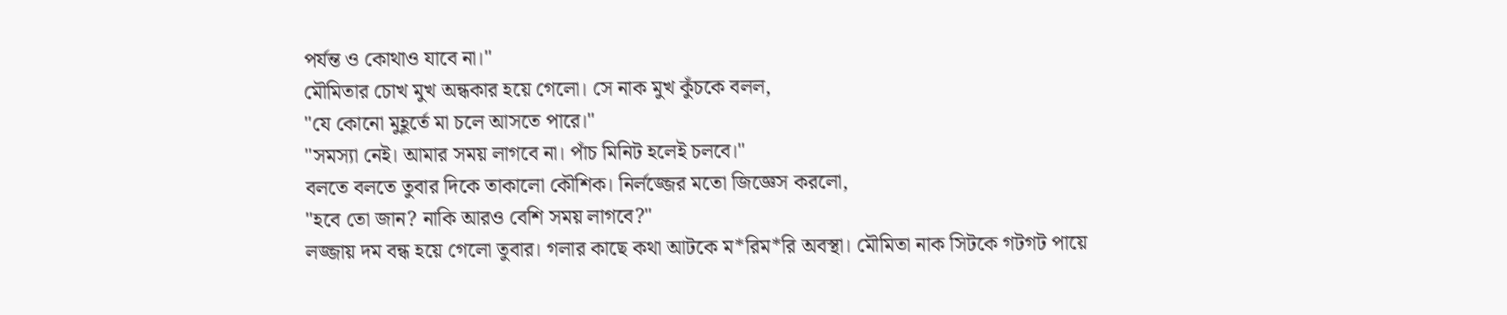পর্যন্ত ও কোথাও যাবে না।"
মৌমিতার চোখ মুখ অন্ধকার হয়ে গেলো। সে নাক মুখ কুঁচকে বলল,
"যে কোনো মুহূর্তে মা চলে আসতে পারে।"
"সমস্যা নেই। আমার সময় লাগবে না। পাঁচ মিনিট হলেই চলবে।"
বলতে বলতে তুবার দিকে তাকালো কৌশিক। নির্লজ্জের মতো জিজ্ঞেস করলো,
"হবে তো জান? নাকি আরও বেশি সময় লাগবে?"
লজ্জায় দম বন্ধ হয়ে গেলো তুবার। গলার কাছে কথা আটকে ম*রিম*রি অবস্থা। মৌমিতা নাক সিটকে গটগট পায়ে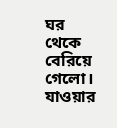ঘর থেকে বেরিয়ে গেলো। যাওয়ার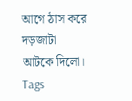আগে ঠাস করে দড়জাটা আটকে দিলো।
Tags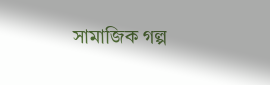সামাজিক গল্প